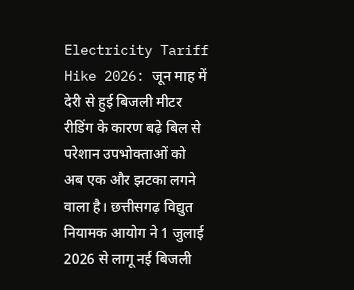Electricity Tariff Hike 2026: जून माह में देरी से हुई बिजली मीटर रीडिंग के कारण बढ़े बिल से परेशान उपभोक्ताओं को अब एक और झटका लगने वाला है। छत्तीसगढ़ विद्युत नियामक आयोग ने 1 जुलाई 2026 से लागू नई बिजली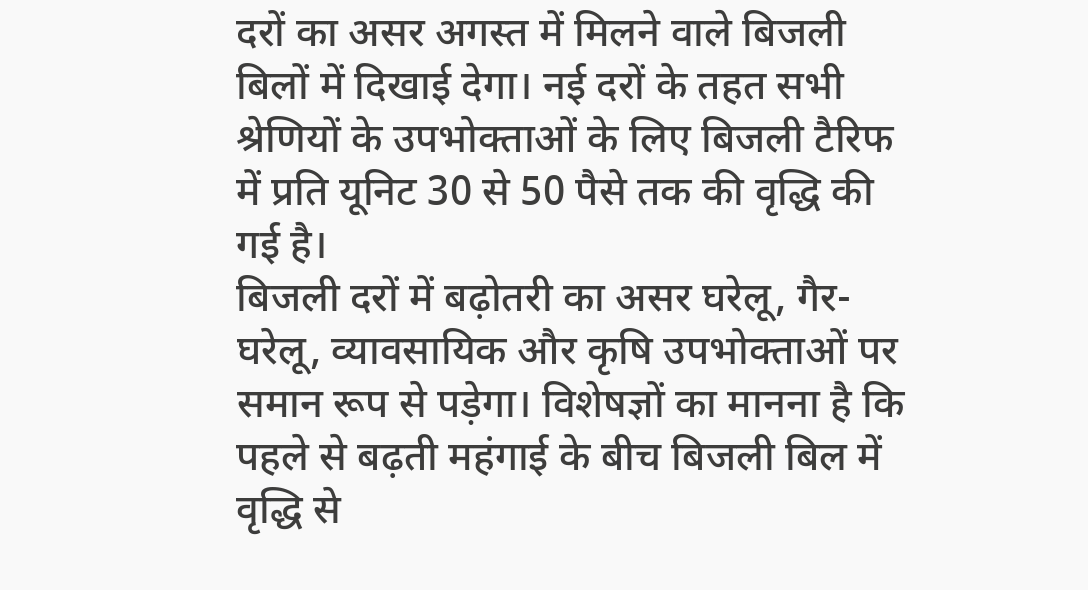दरों का असर अगस्त में मिलने वाले बिजली बिलों में दिखाई देगा। नई दरों के तहत सभी श्रेणियों के उपभोक्ताओं के लिए बिजली टैरिफ में प्रति यूनिट 30 से 50 पैसे तक की वृद्धि की गई है।
बिजली दरों में बढ़ोतरी का असर घरेलू, गैर-घरेलू, व्यावसायिक और कृषि उपभोक्ताओं पर समान रूप से पड़ेगा। विशेषज्ञों का मानना है कि पहले से बढ़ती महंगाई के बीच बिजली बिल में वृद्धि से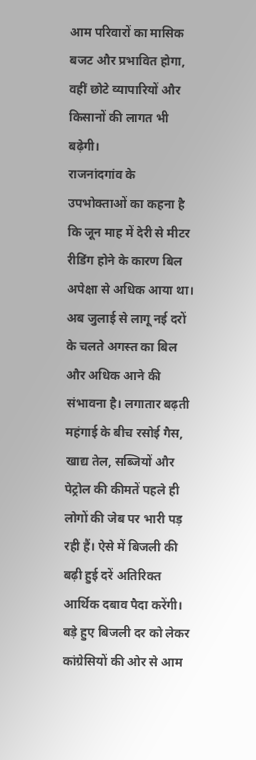आम परिवारों का मासिक बजट और प्रभावित होगा, वहीं छोटे व्यापारियों और किसानों की लागत भी बढ़ेगी।
राजनांदगांव के उपभोक्ताओं का कहना है कि जून माह में देरी से मीटर रीडिंग होने के कारण बिल अपेक्षा से अधिक आया था। अब जुलाई से लागू नई दरों के चलते अगस्त का बिल और अधिक आने की संभावना है। लगातार बढ़ती महंगाई के बीच रसोई गैस, खाद्य तेल, सब्जियों और पेट्रोल की कीमतें पहले ही लोगों की जेब पर भारी पड़ रही हैं। ऐसे में बिजली की बढ़ी हुई दरें अतिरिक्त आर्थिक दबाव पैदा करेंगी।
बड़े हुए बिजली दर को लेकर कांग्रेसियों की ओर से आम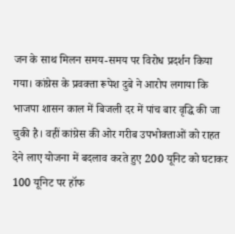जन के साथ मिलन समय-समय पर विरोध प्रदर्शन किया गया। कांग्रेस के प्रवक्ता रूपेश दुबे ने आरोप लगाया कि भाजपा शासन काल में बिजली दर में पांच बार वृद्धि की जा चुकी है। वहीं कांग्रेस की ओर गरीब उपभोक्ताओं को राहत देने लाए योजना में बदलाव करते हुए 200 यूनिट को घटाकर 100 यूनिट पर हॉफ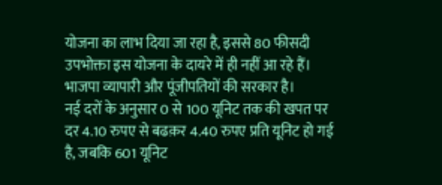योजना का लाभ दिया जा रहा है, इससे 80 फीसदी उपभोक्ता इस योजना के दायरे में ही नहीं आ रहे हैं। भाजपा व्यापारी और पूंजीपतियों की सरकार है।
नई दरों के अनुसार 0 से 100 यूनिट तक की खपत पर दर 4.10 रुपए से बढक़र 4.40 रुपए प्रति यूनिट हो गई है, जबकि 601 यूनिट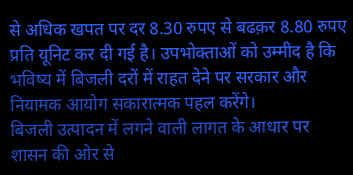से अधिक खपत पर दर 8.30 रुपए से बढक़र 8.80 रुपए प्रति यूनिट कर दी गई है। उपभोक्ताओं को उम्मीद है कि भविष्य में बिजली दरों में राहत देने पर सरकार और नियामक आयोग सकारात्मक पहल करेंगे।
बिजली उत्पादन में लगने वाली लागत के आधार पर शासन की ओर से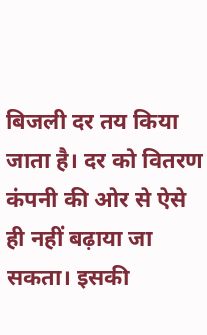बिजली दर तय किया जाता है। दर को वितरण कंपनी की ओर से ऐसे ही नहीं बढ़ाया जा सकता। इसकी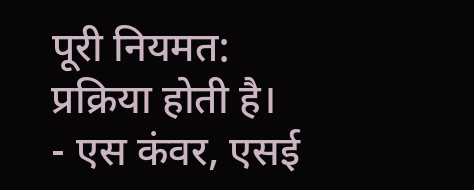पूरी नियमत: प्रक्रिया होती है। - एस कंवर, एसई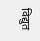विद्युत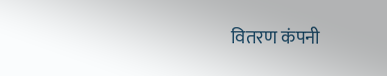वितरण कंपनी